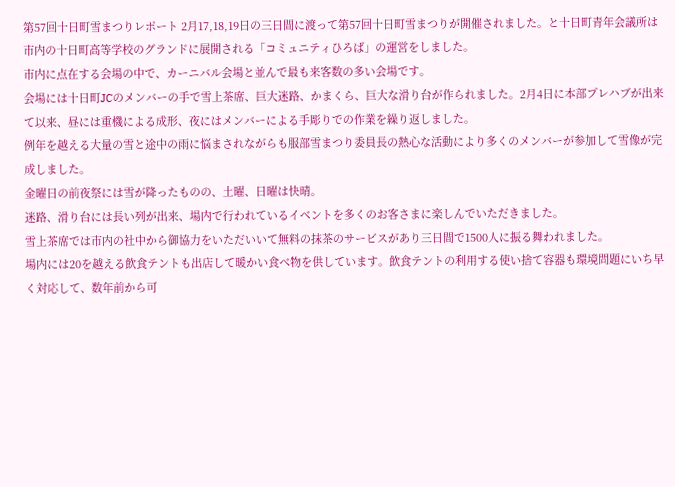第57回十日町雪まつりレポート 2月17,18,19日の三日間に渡って第57回十日町雪まつりが開催されました。と十日町青年会議所は市内の十日町高等学校のグランドに展開される「コミュニティひろば」の運営をしました。
市内に点在する会場の中で、カーニバル会場と並んで最も来客数の多い会場です。
会場には十日町JCのメンバーの手で雪上茶席、巨大迷路、かまくら、巨大な滑り台が作られました。2月4日に本部プレハブが出来て以来、昼には重機による成形、夜にはメンバーによる手彫りでの作業を繰り返しました。
例年を越える大量の雪と途中の雨に悩まされながらも服部雪まつり委員長の熱心な活動により多くのメンバーが参加して雪像が完成しました。
金曜日の前夜祭には雪が降ったものの、土曜、日曜は快晴。
迷路、滑り台には長い列が出来、場内で行われているイベントを多くのお客さまに楽しんでいただきました。
雪上茶席では市内の社中から御協力をいただいいて無料の抹茶のサービスがあり三日間で1500人に振る舞われました。
場内には20を越える飲食テントも出店して暖かい食べ物を供しています。飲食テントの利用する使い捨て容器も環境問題にいち早く対応して、数年前から可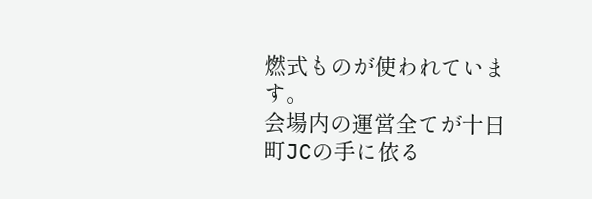燃式ものが使われています。
会場内の運営全てが十日町JCの手に依る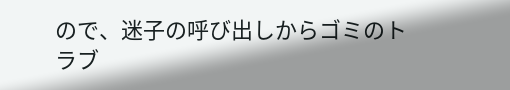ので、迷子の呼び出しからゴミのトラブ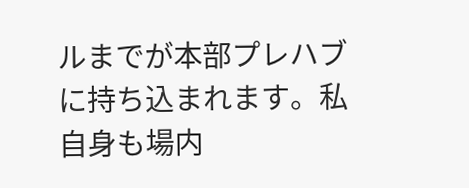ルまでが本部プレハブに持ち込まれます。私自身も場内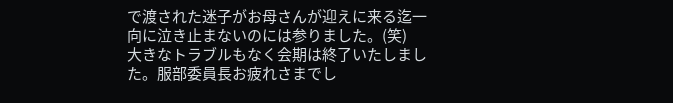で渡された迷子がお母さんが迎えに来る迄一向に泣き止まないのには参りました。(笑)
大きなトラブルもなく会期は終了いたしました。服部委員長お疲れさまでし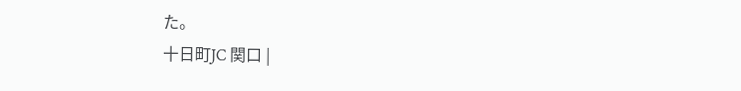た。
十日町JC 関口 |